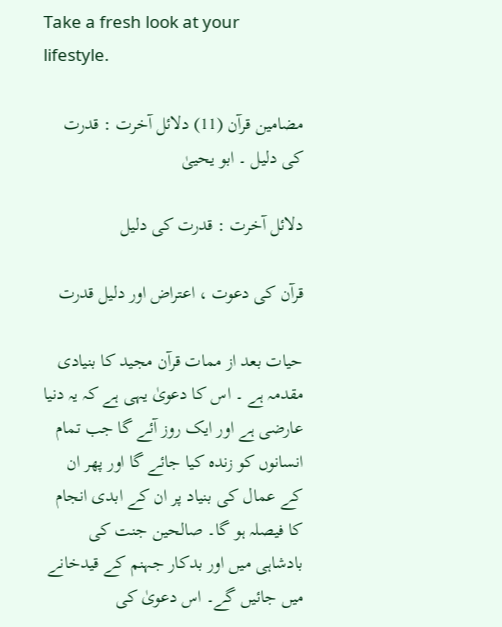Take a fresh look at your lifestyle.

مضامین قرآن (11) دلائل آخرت : قدرت کی دلیل ۔ ابو یحییٰ

دلائل آخرت : قدرت کی دلیل

قرآن کی دعوت ، اعتراض اور دلیل قدرت

حیات بعد از ممات قرآن مجید کا بنیادی مقدمہ ہے ۔ اس کا دعویٰ یہی ہے کہ یہ دنیا عارضی ہے اور ایک روز آئے گا جب تمام انسانوں کو زندہ کیا جائے گا اور پھر ان کے عمال کی بنیاد پر ان کے ابدی انجام کا فیصلہ ہو گا۔ صالحین جنت کی بادشاہی میں اور بدکار جہنم کے قیدخانے میں جائیں گے۔ اس دعویٰ کی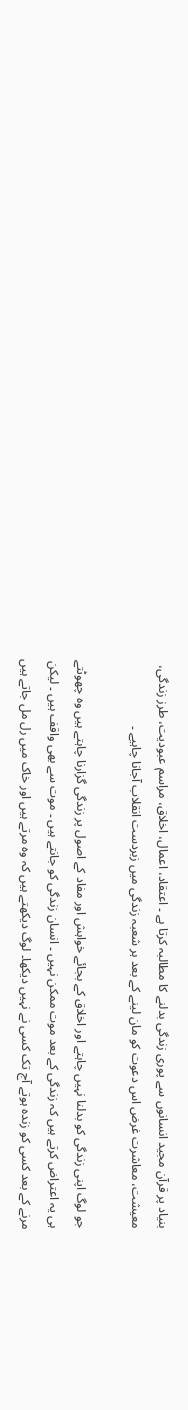بنیاد پر قرآن مجید انسانوں سے پوری زندگی بدلنے کا مطالبہ کرتا ہے ۔ اعتقاد، اعمال، اخلاق، مراسم عبودیت، طرز زندگی، معیشت، معاشرت غرض اس دعوت کو مان لینے کے بعد ہر شعبہ زندگی میں زبردست انقلاب آجانا چاہیے ۔

جو لوگ اپنی زندگی کو بدلنا نہیں چاہتے اور اخلاق کے بجائے خواہش اور مفاد کے اصول پر زندگی گزارنا چاہتے ہیں وہ چھوٹتے ہی یہ اعتراض کرتے ہیں کہ زندگی کے بعد موت ممکن نہیں ۔ انسان زندگی کو جانتے ہیں ۔ موت سے بھی واقف ہیں ۔ لیکن مرنے کے بعد کسی کو زندہ ہوتے آج تک کسی نے نہیں دیکھا۔ لوگ دیکھتے ہیں کہ وہ مرتے ہیں اور خاک میں رل مل جاتے ہیں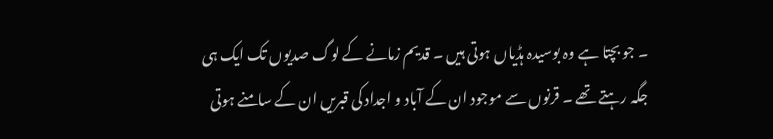۔ جو بچتا ہے وہ بوسیدہ ہڈیاں ہوتی ہیں ۔ قدیم زمانے کے لوگ صدیوں تک ایک ہی جگہ رہتے تھے ۔ قرنوں سے موجود ان کے آباد و اجداد کی قبریں ان کے سامنے ہوتی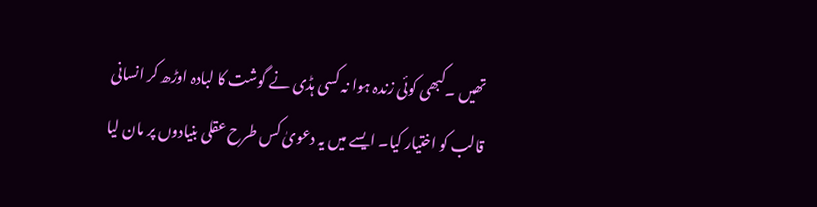تھیں ۔کبھی کوئی زندہ ہوا نہ کسی ہڈی نے گوشت کا لبادہ اوڑھ کر انسانی قالب کو اختیار کیا۔ ایسے میں یہ دعویٰ کس طرح عقلی بنیادوں پر مان لیا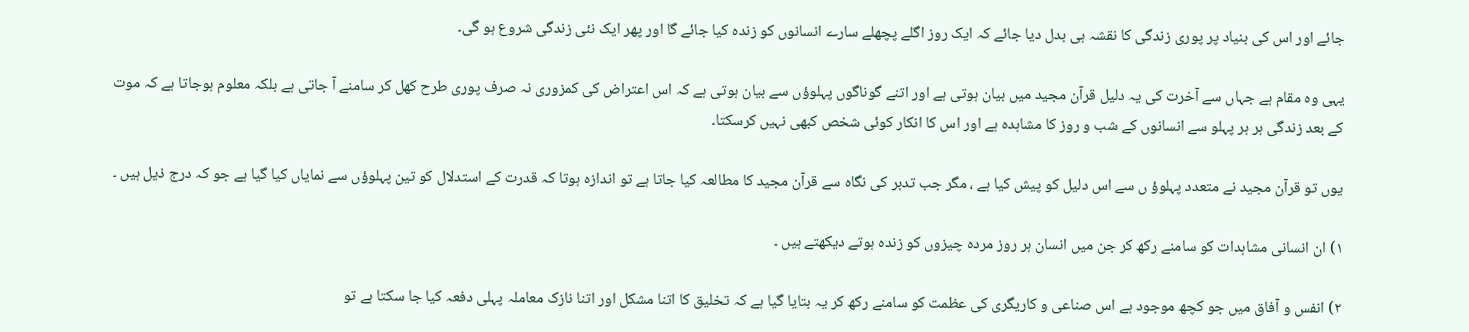جائے اور اس کی بنیاد پر پوری زندگی کا نقشہ ہی بدل دیا جائے کہ ایک روز اگلے پچھلے سارے انسانوں کو زندہ کیا جائے گا اور پھر ایک نئی زندگی شروع ہو گی۔

یہی وہ مقام ہے جہاں سے آخرت کی یہ دلیل قرآن مجید میں بیان ہوتی ہے اور اتنے گوناگوں پہلوؤں سے بیان ہوتی ہے کہ اس اعتراض کی کمزوری نہ صرف پوری طرح کھل کر سامنے آ جاتی ہے بلکہ معلوم ہوجاتا ہے کہ موت کے بعد زندگی ہر ہر پہلو سے انسانوں کے شب و روز کا مشاہدہ ہے اور اس کا انکار کوئی شخص کبھی نہیں کرسکتا۔

یوں تو قرآن مجید نے متعدد پہلوؤ ں سے اس دلیل کو پیش کیا ہے ، مگر جب تدبر کی نگاہ سے قرآن مجید کا مطالعہ کیا جاتا ہے تو اندازہ ہوتا کہ قدرت کے استدلال کو تین پہلوؤں سے نمایاں کیا گیا ہے جو کہ درج ذیل ہیں ۔

۱) ان انسانی مشاہدات کو سامنے رکھ کر جن میں انسان ہر روز مردہ چیزوں کو زندہ ہوتے دیکھتے ہیں ۔

۲) انفس و آفاق میں جو کچھ موجود ہے اس صناعی و کاریگری کی عظمت کو سامنے رکھ کر یہ بتایا گیا ہے کہ تخلیق کا اتنا مشکل اور اتنا نازک معاملہ پہلی دفعہ کیا جا سکتا ہے تو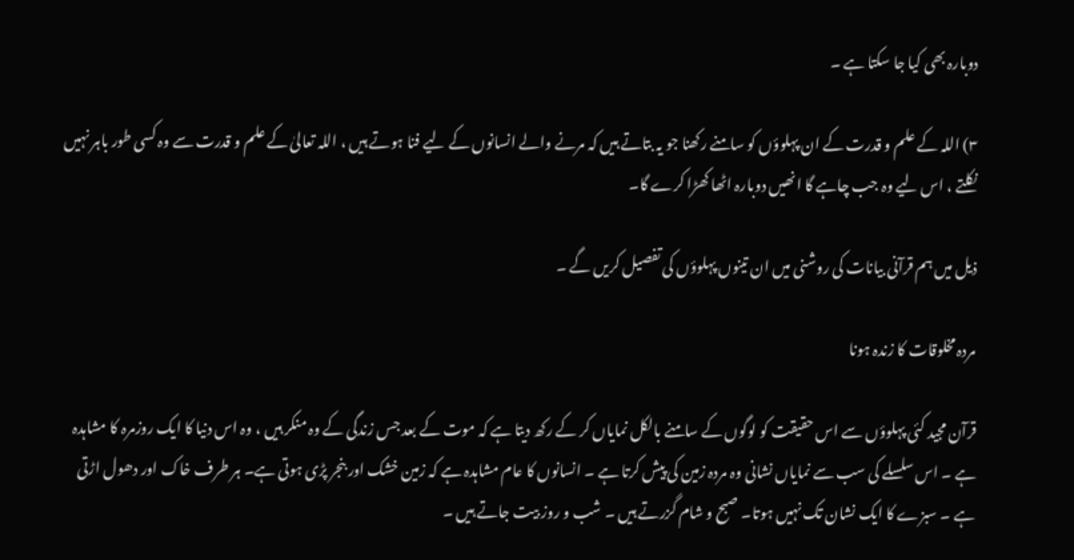دوبارہ بھی کیا جا سکتا ہے ۔

۳) اللہ کے علم و قدرت کے ان پہلوؤں کو سامنے رکھنا جو یہ بتاتے ہیں کہ مرنے والے انسانوں کے لیے فنا ہوتے ہیں ، اللہ تعالیٰ کے علم و قدرت سے وہ کسی طور باہر نہیں نکلتے ، اس لیے وہ جب چاہے گا انھیں دوبارہ اٹھا کھڑا کرے گا۔

ذیل میں ہم قرآنی بیانات کی روشنی میں ان تینوں پہلوؤں کی تفصیل کریں گے ۔

مردہ مخلوقات کا زندہ ہونا

قرآن مجید کئی پہلوؤں سے اس حقیقت کو لوگوں کے سامنے بالکل نمایاں کر کے رکھ دیتا ہے کہ موت کے بعد جس زندگی کے وہ منکر ہیں ، وہ اس دنیا کا ایک روزمرہ کا مشاہدہ ہے ۔ اس سلسلے کی سب سے نمایاں نشانی وہ مردہ زمین کی پیش کرتا ہے ۔ انسانوں کا عام مشاہدہ ہے کہ زمین خشک اور بنجر پڑی ہوتی ہے۔ ہر طرف خاک اور دھول اڑتی ہے ۔ سبزے کا ایک نشان تک نہیں ہوتا۔ صبح و شام گزرتے ہیں ۔ شب و روز بیت جاتے ہیں ۔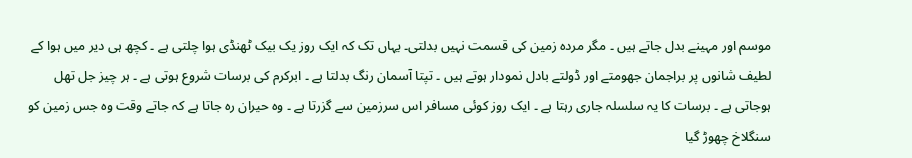موسم اور مہینے بدل جاتے ہیں ۔ مگر مردہ زمین کی قسمت نہیں بدلتی۔ یہاں تک کہ ایک روز یک بیک ٹھنڈی ہوا چلتی ہے ۔ کچھ ہی دیر میں ہوا کے لطیف شانوں پر براجمان جھومتے اور ڈولتے بادل نمودار ہوتے ہیں ۔ تپتا آسمان رنگ بدلتا ہے ۔ ابرکرم کی برسات شروع ہوتی ہے ۔ ہر چیز جل تھل ہوجاتی ہے ۔ برسات کا یہ سلسلہ جاری رہتا ہے ۔ ایک روز کوئی مسافر اس سرزمین سے گزرتا ہے ۔ وہ حیران رہ جاتا ہے کہ جاتے وقت وہ جس زمین کو سنگلاخ چھوڑ گیا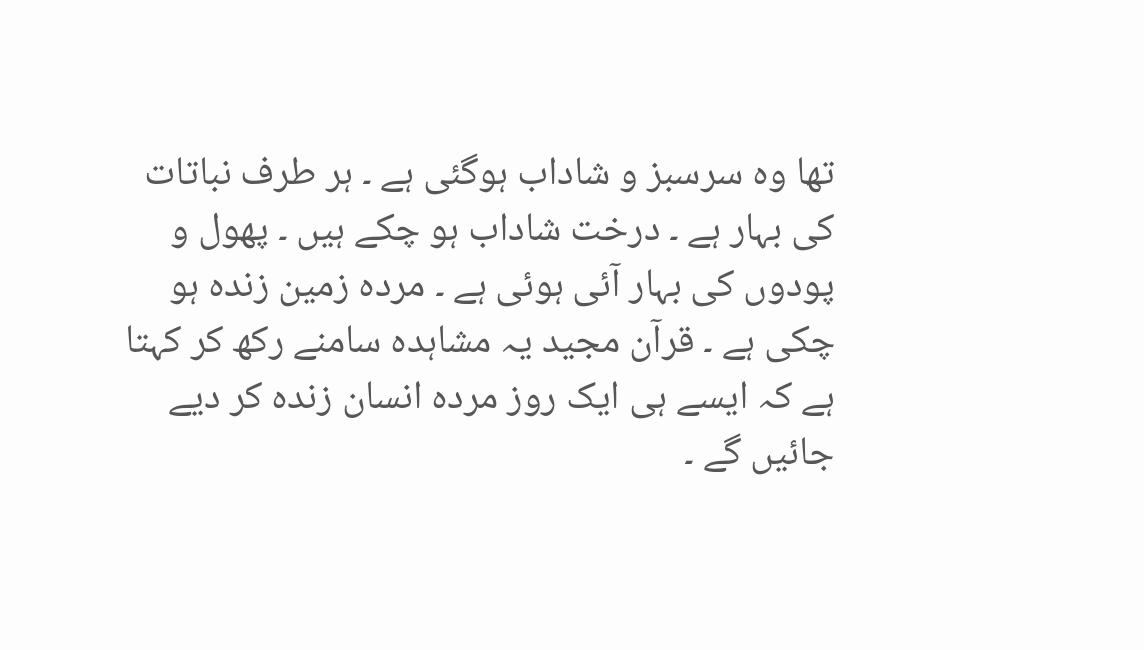تھا وہ سرسبز و شاداب ہوگئی ہے ۔ ہر طرف نباتات کی بہار ہے ۔ درخت شاداب ہو چکے ہیں ۔ پھول و پودوں کی بہار آئی ہوئی ہے ۔ مردہ زمین زندہ ہو چکی ہے ۔ قرآن مجید یہ مشاہدہ سامنے رکھ کر کہتا ہے کہ ایسے ہی ایک روز مردہ انسان زندہ کر دیے جائیں گے ۔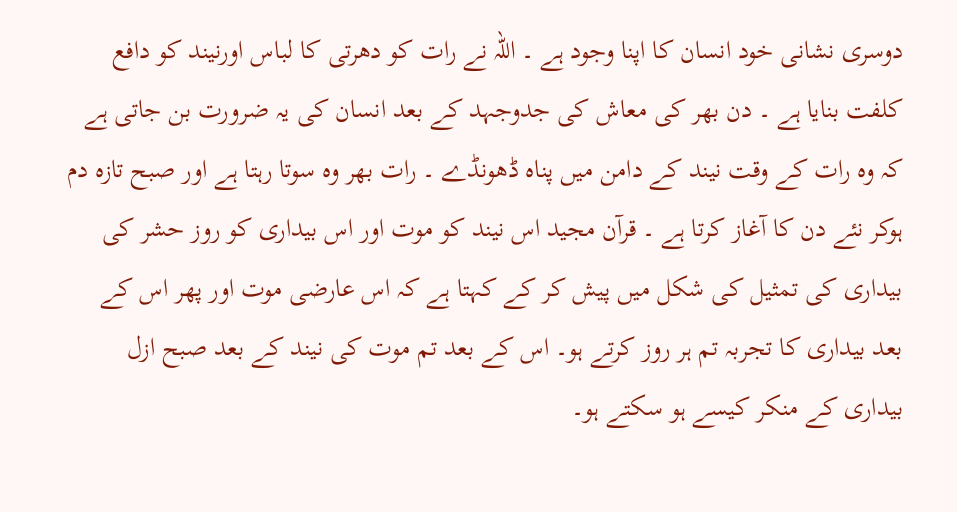دوسری نشانی خود انسان کا اپنا وجود ہے ۔ اللہ نے رات کو دھرتی کا لباس اورنیند کو دافع کلفت بنایا ہے ۔ دن بھر کی معاش کی جدوجہد کے بعد انسان کی یہ ضرورت بن جاتی ہے کہ وہ رات کے وقت نیند کے دامن میں پناہ ڈھونڈے ۔ رات بھر وہ سوتا رہتا ہے اور صبح تازہ دم  ہوکر نئے دن کا آغاز کرتا ہے ۔ قرآن مجید اس نیند کو موت اور اس بیداری کو روز حشر کی بیداری کی تمثیل کی شکل میں پیش کر کے کہتا ہے کہ اس عارضی موت اور پھر اس کے بعد بیداری کا تجربہ تم ہر روز کرتے ہو۔ اس کے بعد تم موت کی نیند کے بعد صبح ازل بیداری کے منکر کیسے ہو سکتے ہو۔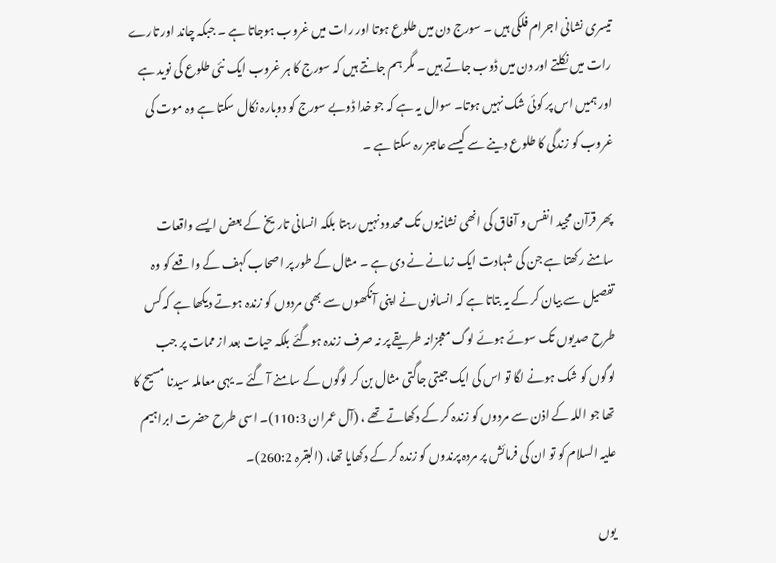تیسری نشانی اجرام فلکی ہیں ۔ سورج دن میں طلوع ہوتا اور رات میں غروب ہوجاتا ہے ۔ جبکہ چاند اور تارے رات میں نکلتے اور دن میں ڈوب جاتے ہیں ۔ مگر ہم جانتے ہیں کہ سورج کا ہر غروب ایک نئی طلوع کی نوید ہے اور ہمیں اس پر کوئی شک نہیں ہوتا۔ سوال یہ ہے کہ جو خدا ڈوبے سورج کو دوبارہ نکال سکتا ہے وہ موت کی غروب کو زندگی کا طلوع دینے سے کیسے عاجز رہ سکتا ہے ۔

پھر قرآن مجید انفس و آفاق کی انھی نشانیوں تک محدود نہیں رہتا بلکہ انسانی تاریخ کے بعض ایسے واقعات سامنے رکھتا ہے جن کی شہادت ایک زمانے نے دی ہے ۔ مثال کے طور پر اصحاب کہف کے واقعے کو وہ تفصیل سے بیان کر کے یہ بتاتا ہے کہ انسانوں نے اپنی آنکھوں سے بھی مردوں کو زندہ ہوتے دیکھا ہے کہ کس طرح صدیوں تک سوئے ہوئے لوگ معجزانہ طریقے پر نہ صرف زندہ ہوگئے بلکہ حیات بعد از ممات پر جب لوگوں کو شک ہونے لگا تو اس کی ایک جیتی جاگتی مثال بن کر لوگوں کے سامنے آ گئے ۔ یہی معاملہ سیدنا مسیح کا تھا جو اللہ کے اذن سے مردوں کو زندہ کر کے دکھاتے تھے ، (آل عمران 110:3)۔ اسی طرح حضرت ابراہیم علیہ السلام کو تو ان کی فرمائش پر مردہ پرندوں کو زندہ کر کے دکھایا تھا، (البقرہ 260:2)۔

یوں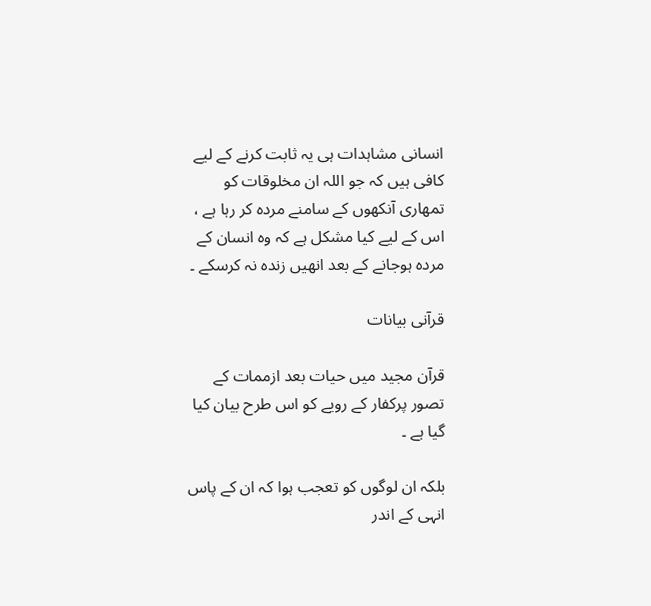انسانی مشاہدات ہی یہ ثابت کرنے کے لیے کافی ہیں کہ جو اللہ ان مخلوقات کو تمھاری آنکھوں کے سامنے مردہ کر رہا ہے ، اس کے لیے کیا مشکل ہے کہ وہ انسان کے مردہ ہوجانے کے بعد انھیں زندہ نہ کرسکے ۔

قرآنی بیانات

قرآن مجید میں حیات بعد ازممات کے تصور پرکفار کے رویے کو اس طرح بیان کیا گیا ہے ۔

بلکہ ان لوگوں کو تعجب ہوا کہ ان کے پاس انہی کے اندر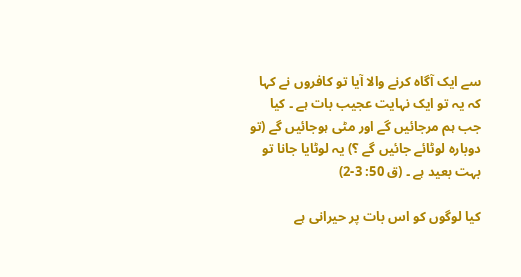سے ایک آگاہ کرنے والا آیا تو کافروں نے کہا کہ یہ تو ایک نہایت عجیب بات ہے ۔ کیا جب ہم مرجائیں گے اور مٹی ہوجائیں گے (تو دوبارہ لوٹائے جائیں گے ؟) یہ لوٹایا جانا تو بہت بعید ہے ۔ (ق 50: 3-2)

کیا لوگوں کو اس بات پر حیرانی ہے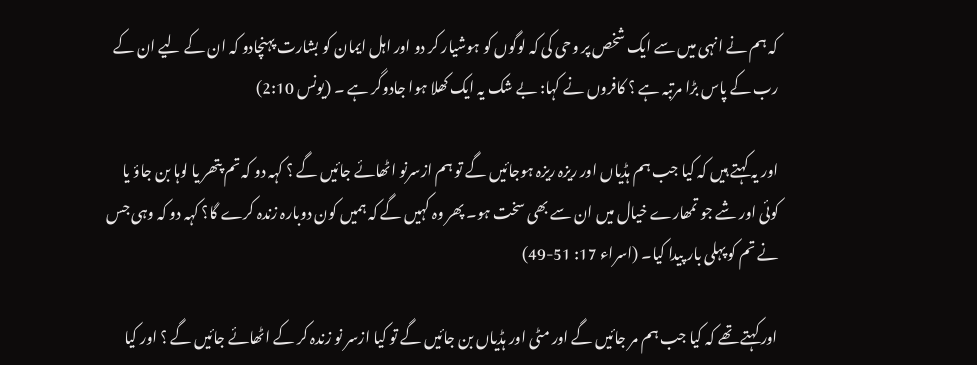کہ ہم نے انہی میں سے ایک شخص پر وحی کی کہ لوگوں کو ہوشیار کر دو اور اہل ایمان کو بشارت پہنچادو کہ ان کے لیے ان کے رب کے پاس بڑا مرتبہ ہے ؟ کافروں نے کہا: بے شک یہ ایک کھلا ہوا جادوگر ہے ۔ (یونس 2:10)

اور یہ کہتے ہیں کہ کیا جب ہم ہڈیاں اور ریزہ ریزہ ہوجائیں گے تو ہم ازسرنو اٹھائے جائیں گے ؟ کہہ دو کہ تم پتھر یا لوہا بن جاؤ یا کوئی اور شے جو تمھارے خیال میں ان سے بھی سخت ہو۔ پھر وہ کہیں گے کہ ہمیں کون دوبارہ زندہ کرے گا؟ کہہ دو کہ وہی جس نے تم کو پہلی بار پیدا کیا۔ (اسراء 17: 51-49)

اور کہتے تھے کہ کیا جب ہم مر جائیں گے اور مٹی اور ہڈیاں بن جائیں گے تو کیا ازسر نو زندہ کر کے اٹھائے جائیں گے ؟ اور کیا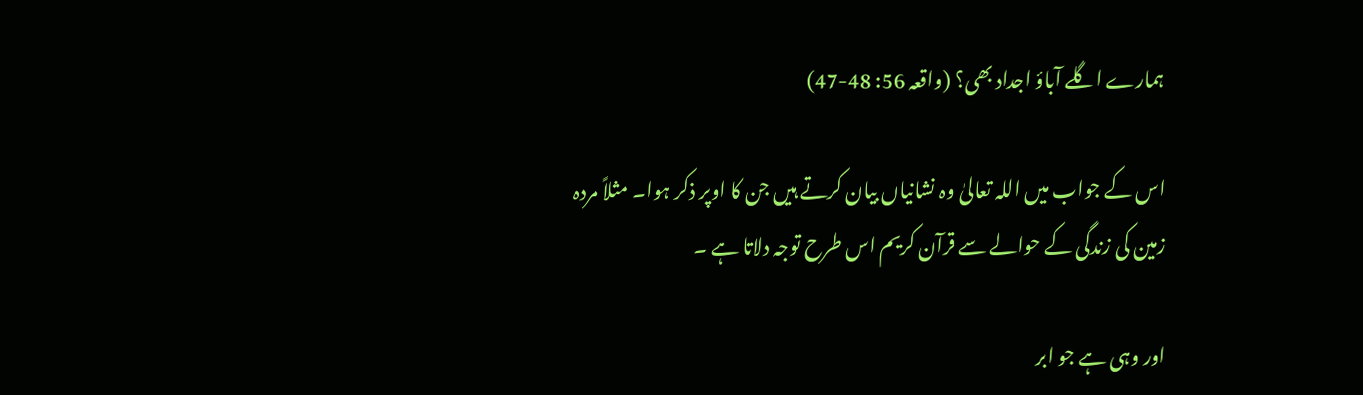ہمارے اگلے آباؤ اجداد بھی؟ (واقعہ 56: 48-47)

اس کے جواب میں اللہ تعالیٰ وہ نشانیاں بیان کرتے ہیں جن کا اوپر ذکر ہوا۔ مثلاً مردہ زمین کی زندگی کے حوالے سے قرآن کریم اس طرح توجہ دلاتا ہے ۔

اور وہی ہے جو ابر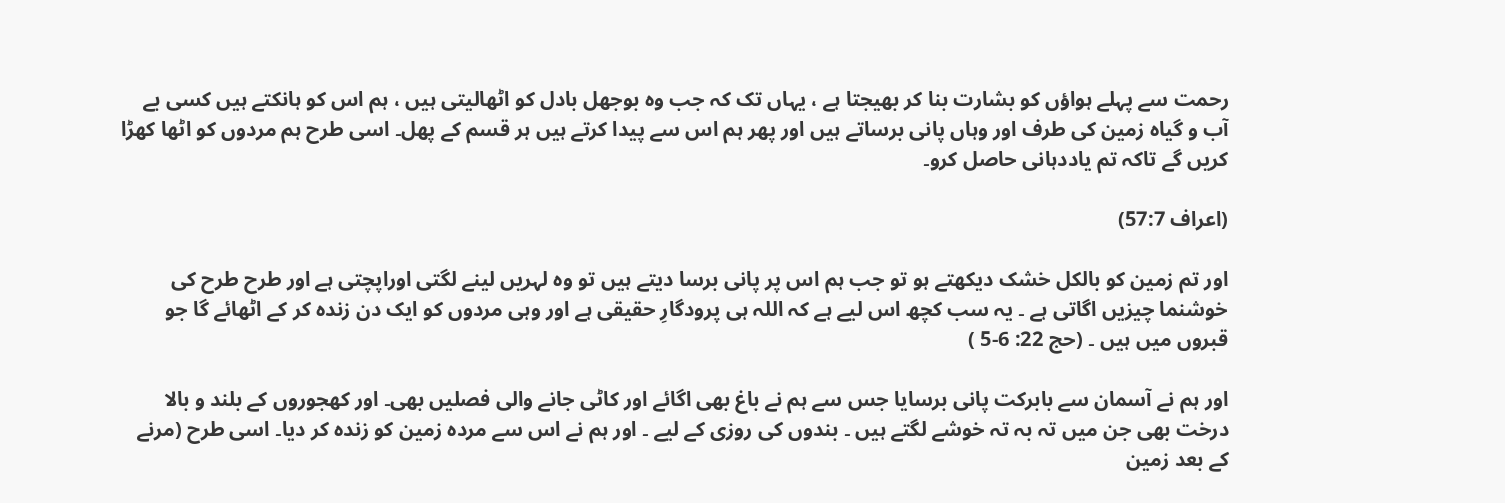رحمت سے پہلے ہواؤں کو بشارت بنا کر بھیجتا ہے ، یہاں تک کہ جب وہ بوجھل بادل کو اٹھالیتی ہیں ، ہم اس کو ہانکتے ہیں کسی بے آب و گیاہ زمین کی طرف اور وہاں پانی برساتے ہیں اور پھر ہم اس سے پیدا کرتے ہیں ہر قسم کے پھل۔ اسی طرح ہم مردوں کو اٹھا کھڑا کریں گے تاکہ تم یاددہانی حاصل کرو۔

(اعراف 57:7)

اور تم زمین کو بالکل خشک دیکھتے ہو تو جب ہم اس پر پانی برسا دیتے ہیں تو وہ لہریں لینے لگتی اوراپچتی ہے اور طرح طرح کی خوشنما چیزیں اگاتی ہے ۔ یہ سب کچھ اس لیے ہے کہ اللہ ہی پرودگارِ حقیقی ہے اور وہی مردوں کو ایک دن زندہ کر کے اٹھائے گا جو قبروں میں ہیں ۔ (حج 22: 6-5 )

اور ہم نے آسمان سے بابرکت پانی برسایا جس سے ہم نے باغ بھی اگائے اور کاٹی جانے والی فصلیں بھی۔ اور کھجوروں کے بلند و بالا درخت بھی جن میں تہ بہ تہ خوشے لگتے ہیں ۔ بندوں کی روزی کے لیے ۔ اور ہم نے اس سے مردہ زمین کو زندہ کر دیا۔ اسی طرح (مرنے کے بعد زمین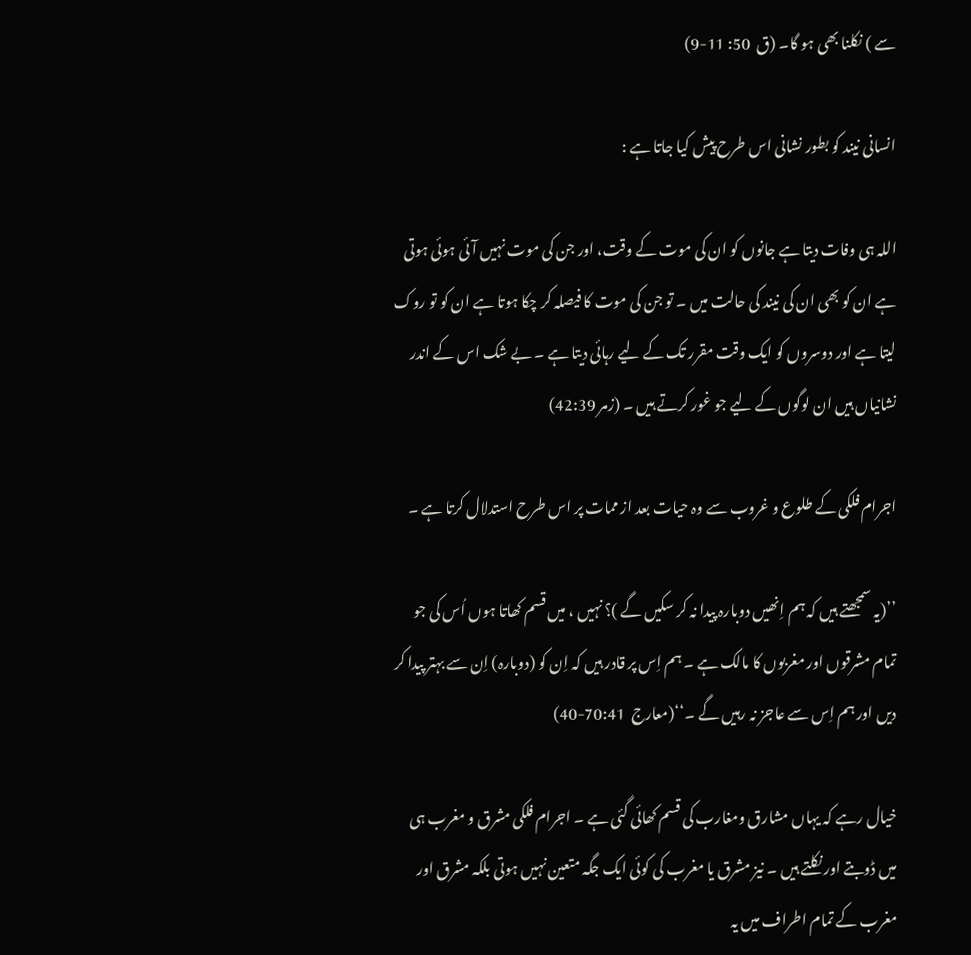سے ) نکلنا بھی ہو گا۔ (ق  50: 11-9)

انسانی نیند کو بطور نشانی اس طرح پیش کیا جاتا ہے :

اللہ ہی وفات دیتا ہے جانوں کو ان کی موت کے وقت، اور جن کی موت نہیں آئی ہوئی ہوتی ہے ان کو بھی ان کی نیند کی حالت میں ۔ تو جن کی موت کا فیصلہ کر چکا ہوتا ہے ان کو تو روک لیتا ہے اور دوسروں کو ایک وقت مقرر تک کے لیے رہائی دیتا ہے ۔ بے شک اس کے اندر نشانیاں ہیں ان لوگوں کے لیے جو غور کرتے ہیں ۔ (زمر 42:39)

اجرام فلکی کے طلوع و غروب سے وہ حیات بعد از ممات پر اس طرح استدلال کرتا ہے ۔

’’(یہ سمجھتے ہیں کہ ہم اِنھیں دوبارہ پیدا نہ کر سکیں گے )؟ نہیں ، میں قسم کھاتا ہوں اُس کی جو تمام مشرقوں اور مغربوں کا مالک ہے ۔ ہم اِس پر قادر ہیں کہ اِن کو (دوبارہ) اِن سے بہتر پیدا کر دیں اور ہم اِس سے عاجز نہ رہیں گے ۔‘‘(معارج  70:41-40)

خیال رہے کہ یہاں مشارق ومغارب کی قسم کھائی گئی ہے ۔ اجرام فلکی مشرق و مغرب ہی میں ڈوبتے اور نکلتے ہیں ۔ نیز مشرق یا مغرب کی کوئی ایک جگہ متعین نہیں ہوتی بلکہ مشرق اور مغرب کے تمام اطراف میں یہ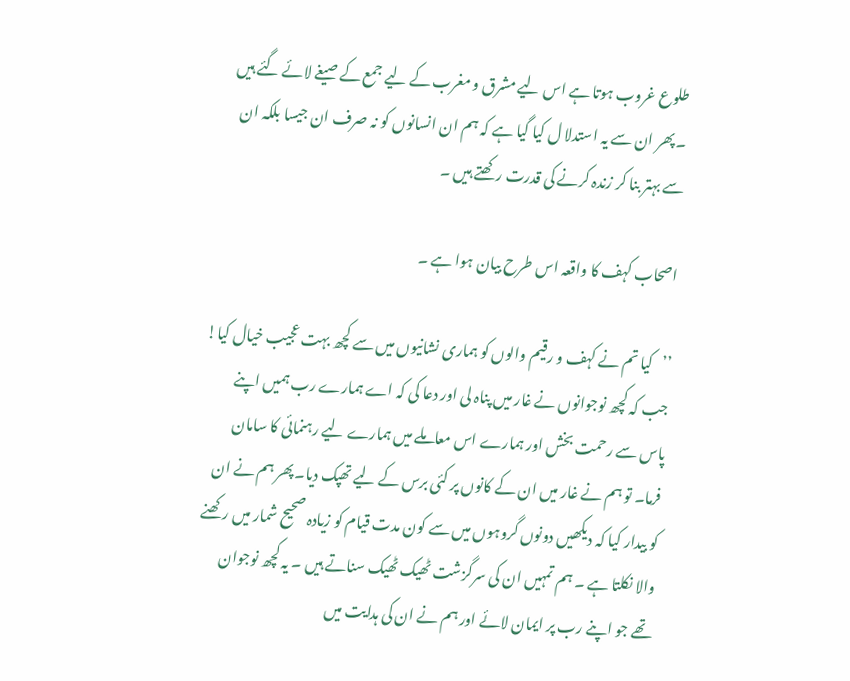طلوع غروب ہوتا ہے اس لیے مشرق و مغرب کے لیے جمع کے صیغے لائے گئے ہیں ۔ پھر ان سے یہ استدلا ل کیا گیا ہے کہ ہم ان انسانوں کو نہ صرف ان جیسا بلکہ ان سے بہتر بنا کر زندہ کرنے کی قدرت رکھتے ہیں ۔

اصحاب کہف کا واقعہ اس طرح بیان ہوا ہے ۔

’’کیا تم نے کہف و رقیم والوں کو ہماری نشانیوں میں سے کچھ بہت عجیب خیال کیا! جب کہ کچھ نوجوانوں نے غار میں پناہ لی اور دعا کی کہ اے ہمارے رب ہمیں اپنے پاس سے رحمت بخش اور ہمارے اس معاملے میں ہمارے لیے رہنمائی کا سامان فرما۔ تو ہم نے غار میں ان کے کانوں پر کئی برس کے لیے تھپک دیا۔پھر ہم نے ان کو بیدار کیا کہ دیکھیں دونوں گروہوں میں سے کون مدت قیام کو زیادہ صحیح شمار میں رکھنے والا نکلتا ہے ۔ ہم تمہیں ان کی سرگزشت ٹھیک ٹھیک سناتے ہیں ۔ یہ کچھ نوجوان تھے جو اپنے رب پر ایمان لائے اور ہم نے ان کی ہدایت میں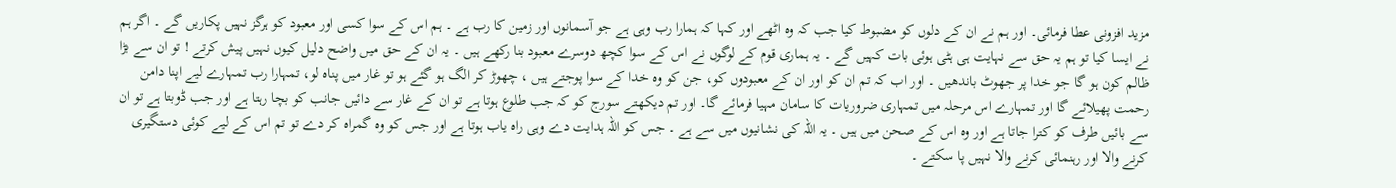مزید افزونی عطا فرمائی۔ اور ہم نے ان کے دلوں کو مضبوط کیا جب کہ وہ اٹھے اور کہا کہ ہمارا رب وہی ہے جو آسمانوں اور زمین کا رب ہے ۔ ہم اس کے سوا کسی اور معبود کو ہرگز نہیں پکاریں گے ۔ اگر ہم نے ایسا کیا تو ہم یہ حق سے نہایت ہی ہٹی ہوئی بات کہیں گے ۔ یہ ہماری قوم کے لوگوں نے اس کے سوا کچھ دوسرے معبود بنا رکھے ہیں ۔ یہ ان کے حق میں واضح دلیل کیوں نہیں پیش کرتے ! تو ان سے بڑا ظالم کون ہو گا جو خدا پر جھوٹ باندھیں ۔ اور اب کہ تم ان کو اور ان کے معبودوں کو، جن کو وہ خدا کے سوا پوجتے ہیں ، چھوڑ کر الگ ہو گئے ہو تو غار میں پناہ لو، تمہارا رب تمہارے لیے اپنا دامن رحمت پھیلائے گا اور تمہارے اس مرحلہ میں تمہاری ضروریات کا سامان مہیا فرمائے گا۔ اور تم دیکھتے سورج کو کہ جب طلوع ہوتا ہے تو ان کے غار سے دائیں جانب کو بچا رہتا ہے اور جب ڈوبتا ہے تو ان سے بائیں طرف کو کترا جاتا ہے اور وہ اس کے صحن میں ہیں ۔ یہ اللہ کی نشانیوں میں سے ہے ۔ جس کو اللہ ہدایت دے وہی راہ یاب ہوتا ہے اور جس کو وہ گمراہ کر دے تو تم اس کے لیے کوئی دستگیری کرنے والا اور رہنمائی کرنے والا نہیں پا سکتے ۔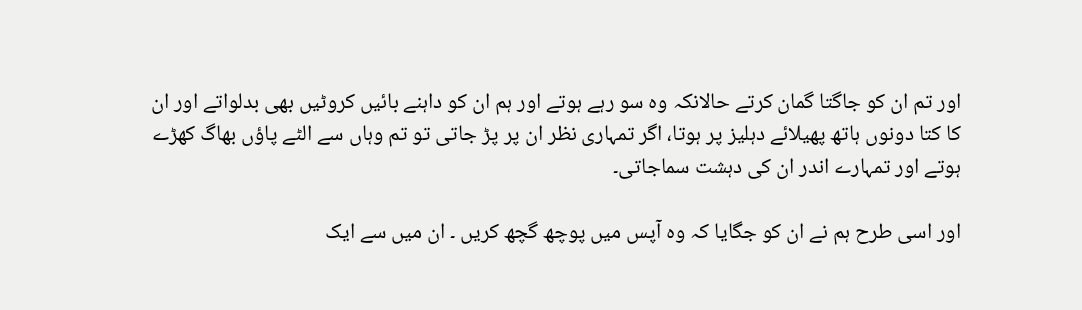اور تم ان کو جاگتا گمان کرتے حالانکہ وہ سو رہے ہوتے اور ہم ان کو داہنے بائیں کروٹیں بھی بدلواتے اور ان کا کتا دونوں ہاتھ پھیلائے دہلیز پر ہوتا، اگر تمہاری نظر ان پر پڑ جاتی تو تم وہاں سے الٹے پاؤں بھاگ کھڑے ہوتے اور تمہارے اندر ان کی دہشت سماجاتی۔

اور اسی طرح ہم نے ان کو جگایا کہ وہ آپس میں پوچھ گچھ کریں ۔ ان میں سے ایک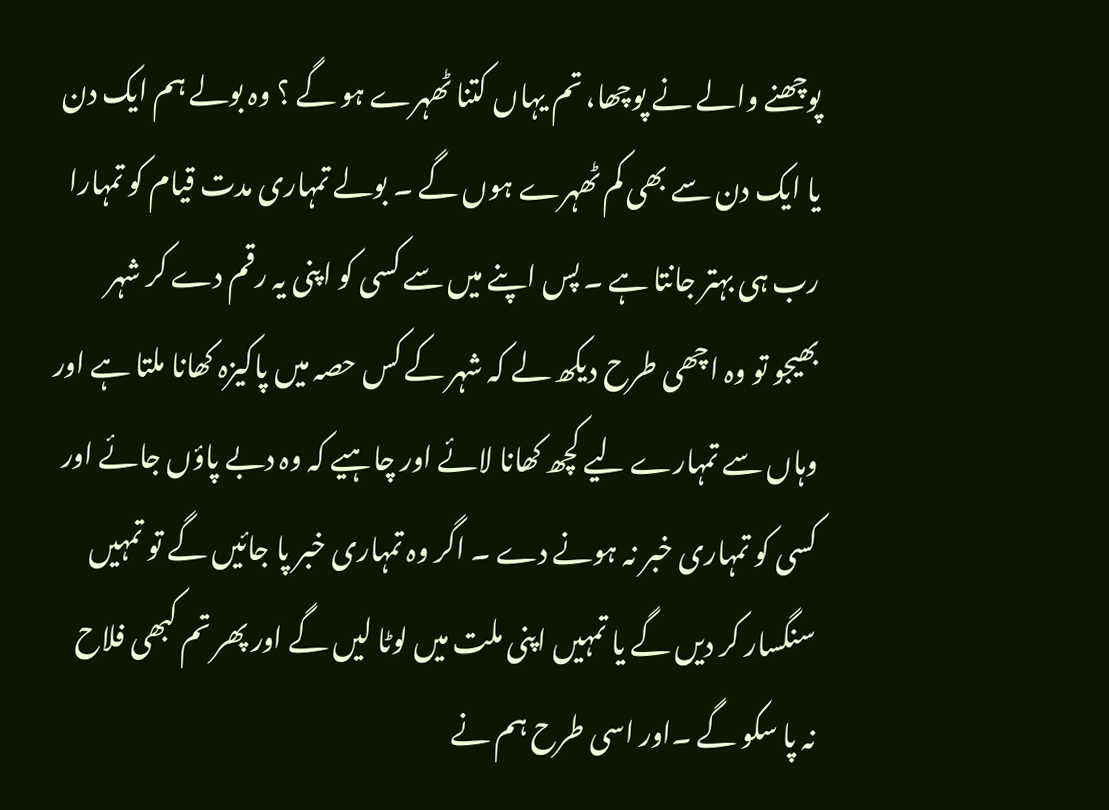پوچھنے والے نے پوچھا، تم یہاں کتنا ٹھہرے ہو گے ؟ وہ بولے ہم ایک دن یا ایک دن سے بھی کم ٹھہرے ہوں گے ۔ بولے تمہاری مدت قیام کو تمہارا رب ہی بہتر جانتا ہے ۔ پس اپنے میں سے کسی کو اپنی یہ رقم دے کر شہر بھیجو تو وہ اچھی طرح دیکھ لے کہ شہر کے کس حصہ میں پاکیزہ کھانا ملتا ہے اور وہاں سے تمہارے لیے کچھ کھانا لائے اور چاہیے کہ وہ دبے پاؤں جائے اور کسی کو تمہاری خبر نہ ہونے دے ۔ اگر وہ تمہاری خبر پا جائیں گے تو تمہیں سنگسار کر دیں گے یا تمہیں اپنی ملت میں لوٹا لیں گے اور پھر تم کبھی فلاح نہ پا سکو گے ۔اور اسی طرح ہم نے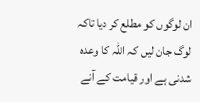ان لوگوں کو مطلع کر دیا تاکہ لوگ جان لیں کہ اللہ کا وعدہ شدنی ہے اور قیامت کے آنے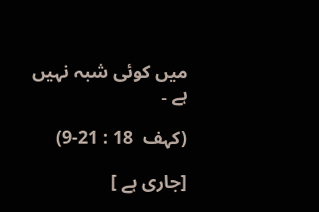میں کوئی شبہ نہیں ہے ۔

(کہف  18 : 21-9)

[جاری ہے ]